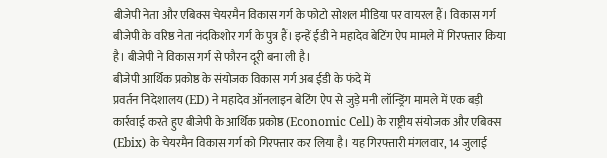बीजेपी नेता और एबिक्स चेयरमैन विकास गर्ग के फोटो सोशल मीडिया पर वायरल हैं। विकास गर्ग बीजेपी के वरिष्ठ नेता नंदकिशोर गर्ग के पुत्र हैं। इन्हें ईडी ने महादेव बेटिंग ऐप मामले में गिरफ्तार किया है। बीजेपी ने विकास गर्ग से फौरन दूरी बना ली है।
बीजेपी आर्थिक प्रकोष्ठ के संयोजक विकास गर्ग अब ईडी के फंदे में
प्रवर्तन निदेशालय (ED) ने महादेव ऑनलाइन बेटिंग ऐप से जुड़े मनी लॉन्ड्रिंग मामले में एक बड़ी कार्रवाई करते हुए बीजेपी के आर्थिक प्रकोष्ठ (Economic Cell) के राष्ट्रीय संयोजक और एबिक्स (Ebix) के चेयरमैन विकास गर्ग को गिरफ्तार कर लिया है। यह गिरफ्तारी मंगलवार, 14 जुलाई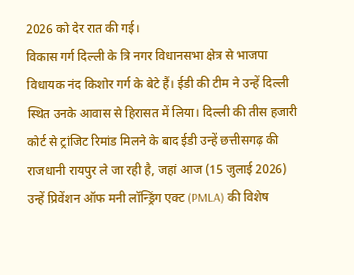2026 को देर रात की गई।
विकास गर्ग दिल्ली के त्रि नगर विधानसभा क्षेत्र से भाजपा विधायक नंद किशोर गर्ग के बेटे हैं। ईडी की टीम ने उन्हें दिल्ली स्थित उनके आवास से हिरासत में लिया। दिल्ली की तीस हजारी कोर्ट से ट्रांजिट रिमांड मिलने के बाद ईडी उन्हें छत्तीसगढ़ की राजधानी रायपुर ले जा रही है, जहां आज (15 जुलाई 2026) उन्हें प्रिवेंशन ऑफ मनी लॉन्ड्रिंग एक्ट (PMLA) की विशेष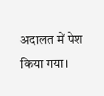अदालत में पेश किया गया।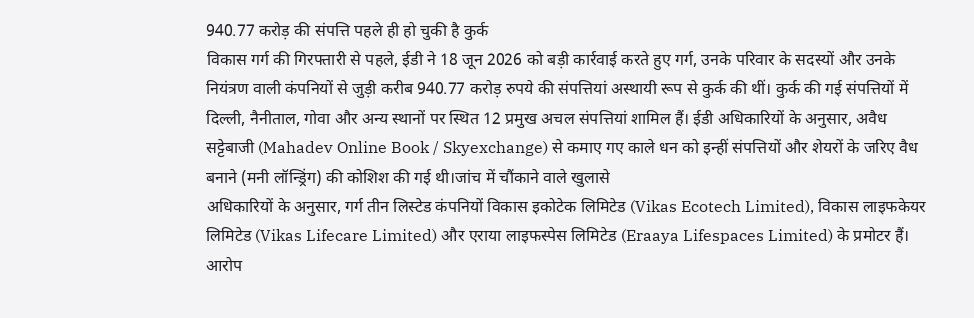940.77 करोड़ की संपत्ति पहले ही हो चुकी है कुर्क
विकास गर्ग की गिरफ्तारी से पहले, ईडी ने 18 जून 2026 को बड़ी कार्रवाई करते हुए गर्ग, उनके परिवार के सदस्यों और उनके नियंत्रण वाली कंपनियों से जुड़ी करीब 940.77 करोड़ रुपये की संपत्तियां अस्थायी रूप से कुर्क की थीं। कुर्क की गई संपत्तियों में दिल्ली, नैनीताल, गोवा और अन्य स्थानों पर स्थित 12 प्रमुख अचल संपत्तियां शामिल हैं। ईडी अधिकारियों के अनुसार, अवैध सट्टेबाजी (Mahadev Online Book / Skyexchange) से कमाए गए काले धन को इन्हीं संपत्तियों और शेयरों के जरिए वैध बनाने (मनी लॉन्ड्रिंग) की कोशिश की गई थी।जांच में चौंकाने वाले खुलासे
अधिकारियों के अनुसार, गर्ग तीन लिस्टेड कंपनियों विकास इकोटेक लिमिटेड (Vikas Ecotech Limited), विकास लाइफकेयर लिमिटेड (Vikas Lifecare Limited) और एराया लाइफस्पेस लिमिटेड (Eraaya Lifespaces Limited) के प्रमोटर हैं। आरोप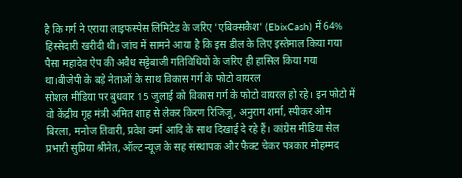है कि गर्ग ने एराया लाइफस्पेस लिमिटेड के जरिए 'एबिक्सकैश' (EbixCash) में 64% हिस्सेदारी खरीदी थी। जांच में सामने आया है कि इस डील के लिए इस्तेमाल किया गया पैसा महादेव ऐप की अवैध सट्टेबाजी गतिविधियों के जरिए ही हासिल किया गया था।बीजेपी के बड़े नेताओं के साथ विकास गर्ग के फोटो वायरल
सोशल मीडिया पर बुधवार 15 जुलाई को विकास गर्ग के फोटो वायरल हो रहे। इन फोटो में वो केंद्रीय गृह मंत्री अमित शाह से लेकर किरण रिजिजू, अनुराग शर्मा, स्पीकर ओम बिरला, मनोज तिवारी, प्रवेश वर्मा आदि के साथ दिखाई दे रहे हैं। कांग्रेस मीडिया सेल प्रभारी सुप्रिया श्रीनेत, ऑल्ट न्यूज़ के सह संस्थापक और फैक्ट चेकर पत्रकार मोहम्मद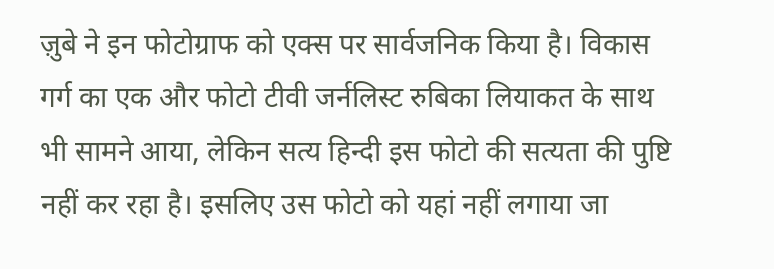ज़ुबे ने इन फोटोग्राफ को एक्स पर सार्वजनिक किया है। विकास गर्ग का एक और फोटो टीवी जर्नलिस्ट रुबिका लियाकत के साथ भी सामने आया, लेकिन सत्य हिन्दी इस फोटो की सत्यता की पुष्टि नहीं कर रहा है। इसलिए उस फोटो को यहां नहीं लगाया जा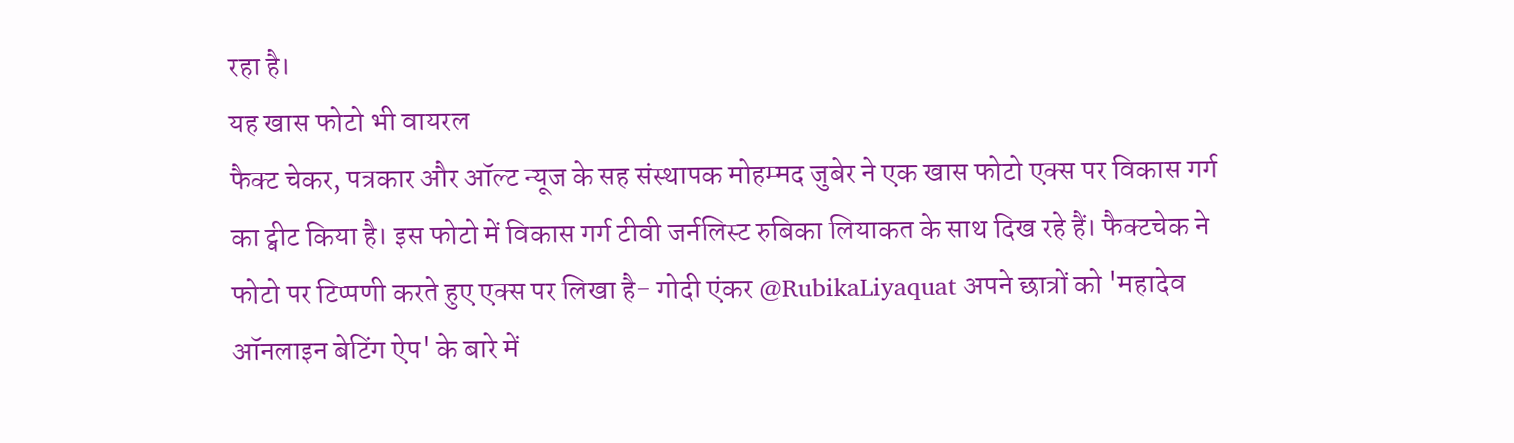रहा है।
यह खास फोटो भी वायरल
फैक्ट चेकर, पत्रकार और ऑल्ट न्यूज के सह संस्थापक मोहम्मद जुबेर ने एक खास फोटो एक्स पर विकास गर्ग का ट्वीट किया है। इस फोटो में विकास गर्ग टीवी जर्नलिस्ट रुबिका लियाकत के साथ दिख रहे हैं। फैक्टचेक ने फोटो पर टिप्पणी करते हुए एक्स पर लिखा है- गोदी एंकर @RubikaLiyaquat अपने छात्रों को 'महादेव ऑनलाइन बेटिंग ऐप' के बारे में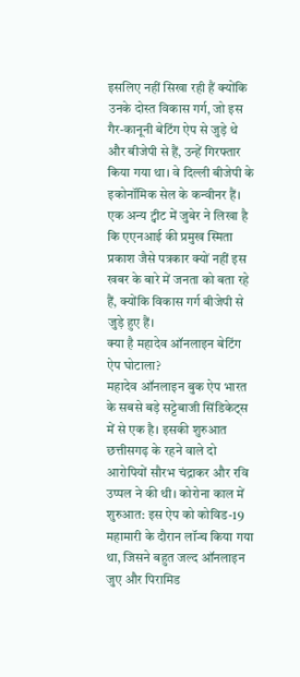इसलिए नहीं सिखा रही हैं क्योंकि उनके दोस्त विकास गर्ग, जो इस गैर-कानूनी बेटिंग ऐप से जुड़े थे और बीजेपी से हैं, उन्हें गिरफ्तार किया गया था। वे दिल्ली बीजेपी के इकोनॉमिक सेल के कन्वीनर हैं। एक अन्य ट्वीट में जुबेर ने लिखा है कि एएनआई की प्रमुख स्मिता प्रकाश जैसे पत्रकार क्यों नहीं इस खबर के बारे में जनता को बता रहे हैं, क्योंकि विकास गर्ग बीजेपी से जुड़े हुए हैं।
क्या है महादेव ऑनलाइन बेटिंग ऐप घोटाला?
महादेव ऑनलाइन बुक ऐप भारत के सबसे बड़े सट्टेबाजी सिंडिकेट्स में से एक है। इसकी शुरुआत छत्तीसगढ़ के रहने वाले दो आरोपियों सौरभ चंद्राकर और रवि उप्पल ने की थी। कोरोना काल में शुरुआत: इस ऐप को कोविड-19 महामारी के दौरान लॉन्च किया गया था, जिसने बहुत जल्द ऑनलाइन जुए और पिरामिड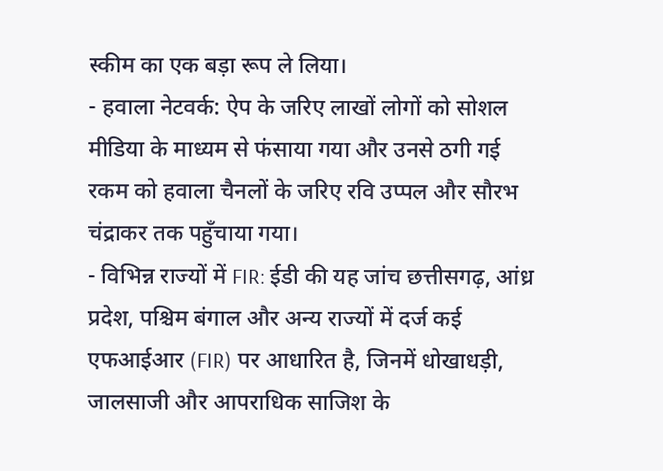स्कीम का एक बड़ा रूप ले लिया।
- हवाला नेटवर्क: ऐप के जरिए लाखों लोगों को सोशल मीडिया के माध्यम से फंसाया गया और उनसे ठगी गई रकम को हवाला चैनलों के जरिए रवि उप्पल और सौरभ चंद्राकर तक पहुँचाया गया।
- विभिन्न राज्यों में FIR: ईडी की यह जांच छत्तीसगढ़, आंध्र प्रदेश, पश्चिम बंगाल और अन्य राज्यों में दर्ज कई एफआईआर (FIR) पर आधारित है, जिनमें धोखाधड़ी, जालसाजी और आपराधिक साजिश के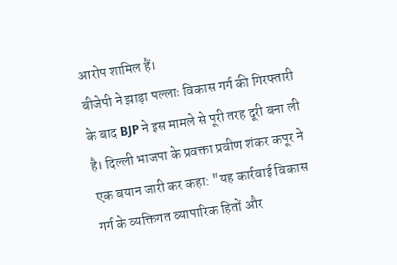आरोप शामिल हैं।
बीजेपी ने झाड़ा पल्लाः विकास गर्ग की गिरफ्तारी के बाद BJP ने इस मामले से पूरी तरह दूरी बना ली है। दिल्ली भाजपा के प्रवक्ता प्रवीण शंकर कपूर ने एक बयान जारी कर कहा: "यह कार्रवाई विकास गर्ग के व्यक्तिगत व्यापारिक हितों और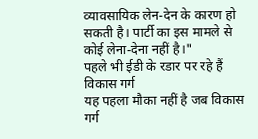व्यावसायिक लेन-देन के कारण हो सकती है। पार्टी का इस मामले से कोई लेना-देना नहीं है।"
पहले भी ईडी के रडार पर रहे हैं विकास गर्ग
यह पहला मौका नहीं है जब विकास गर्ग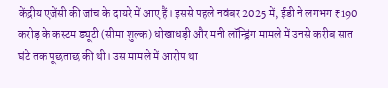केंद्रीय एजेंसी की जांच के दायरे में आए हैं। इससे पहले नवंबर 2025 में, ईडी ने लगभग ₹190 करोड़ के कस्टम ड्यूटी (सीमा शुल्क) धोखाधड़ी और मनी लॉन्ड्रिंग मामले में उनसे करीब सात घंटे तक पूछताछ की थी। उस मामले में आरोप था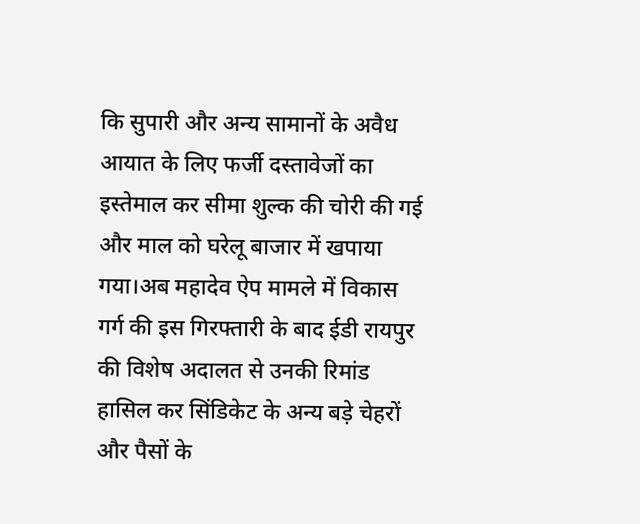कि सुपारी और अन्य सामानों के अवैध आयात के लिए फर्जी दस्तावेजों का इस्तेमाल कर सीमा शुल्क की चोरी की गई और माल को घरेलू बाजार में खपाया गया।अब महादेव ऐप मामले में विकास गर्ग की इस गिरफ्तारी के बाद ईडी रायपुर की विशेष अदालत से उनकी रिमांड हासिल कर सिंडिकेट के अन्य बड़े चेहरों और पैसों के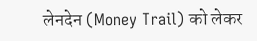लेनदेन (Money Trail) को लेकर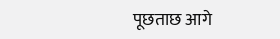पूछताछ आगे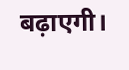बढ़ाएगी।